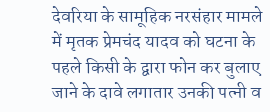देवरिया के सामूहिक नरसंहार मामले में मृतक प्रेमचंद यादव को घटना के पहले किसी के द्वारा फोन कर बुलाए जाने के दावे लगातार उनकी पत्नी व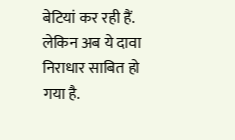बेटियां कर रही हैं. लेकिन अब ये दावा निराधार साबित हो गया है.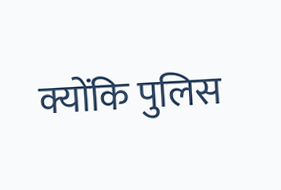क्योंकि पुलिस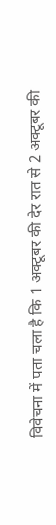विवेचना में पता चला है कि 1 अक्टूबर की देर रात से 2 अक्टूबर की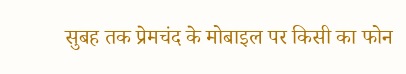सुबह तक प्रेमचंद के मोबाइल पर किसी का फोन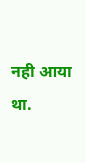नही आया था.